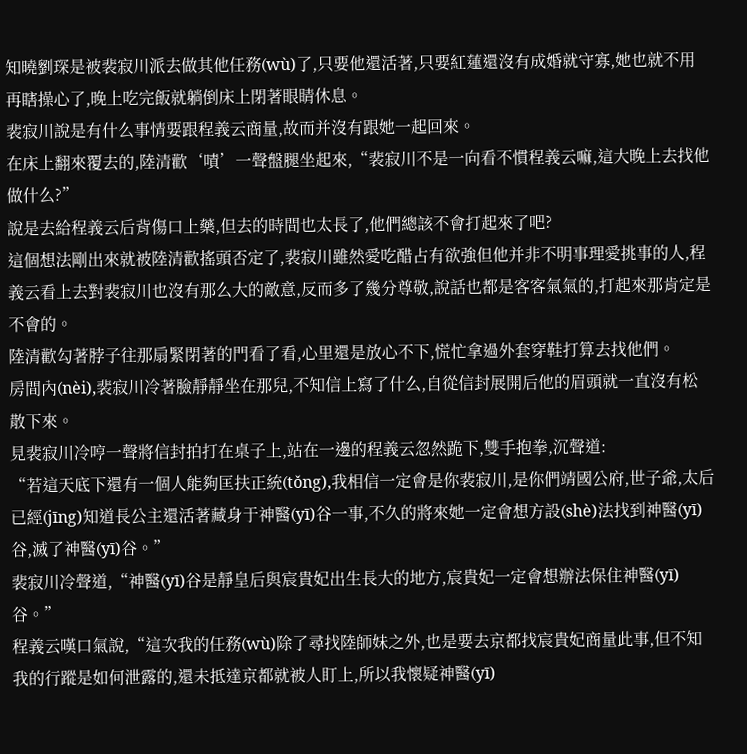知曉劉琛是被裴寂川派去做其他任務(wù)了,只要他還活著,只要紅蓮還沒有成婚就守寡,她也就不用再瞎操心了,晚上吃完飯就躺倒床上閉著眼睛休息。
裴寂川說是有什么事情要跟程義云商量,故而并沒有跟她一起回來。
在床上翻來覆去的,陸清歡‘嘖’一聲盤腿坐起來,“裴寂川不是一向看不慣程義云嘛,這大晚上去找他做什么?”
說是去給程義云后背傷口上藥,但去的時間也太長了,他們總該不會打起來了吧?
這個想法剛出來就被陸清歡搖頭否定了,裴寂川雖然愛吃醋占有欲強但他并非不明事理愛挑事的人,程義云看上去對裴寂川也沒有那么大的敵意,反而多了幾分尊敬,說話也都是客客氣氣的,打起來那肯定是不會的。
陸清歡勾著脖子往那扇緊閉著的門看了看,心里還是放心不下,慌忙拿過外套穿鞋打算去找他們。
房間內(nèi),裴寂川冷著臉靜靜坐在那兒,不知信上寫了什么,自從信封展開后他的眉頭就一直沒有松散下來。
見裴寂川冷哼一聲將信封拍打在桌子上,站在一邊的程義云忽然跪下,雙手抱拳,沉聲道:
“若這天底下還有一個人能夠匡扶正統(tǒng),我相信一定會是你裴寂川,是你們靖國公府,世子爺,太后已經(jīng)知道長公主還活著藏身于神醫(yī)谷一事,不久的將來她一定會想方設(shè)法找到神醫(yī)谷,滅了神醫(yī)谷。”
裴寂川冷聲道,“神醫(yī)谷是靜皇后與宸貴妃出生長大的地方,宸貴妃一定會想辦法保住神醫(yī)谷。”
程義云嘆口氣說,“這次我的任務(wù)除了尋找陸師妹之外,也是要去京都找宸貴妃商量此事,但不知我的行蹤是如何泄露的,還未抵達京都就被人盯上,所以我懷疑神醫(yī)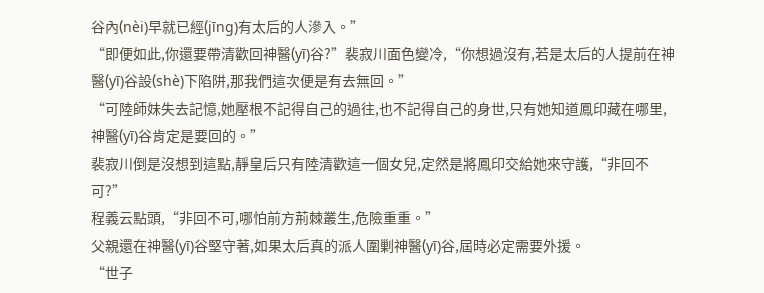谷內(nèi)早就已經(jīng)有太后的人滲入。”
“即便如此,你還要帶清歡回神醫(yī)谷?”裴寂川面色變冷,“你想過沒有,若是太后的人提前在神醫(yī)谷設(shè)下陷阱,那我們這次便是有去無回。”
“可陸師妹失去記憶,她壓根不記得自己的過往,也不記得自己的身世,只有她知道鳳印藏在哪里,神醫(yī)谷肯定是要回的。”
裴寂川倒是沒想到這點,靜皇后只有陸清歡這一個女兒,定然是將鳳印交給她來守護,“非回不可?”
程義云點頭,“非回不可,哪怕前方荊棘叢生,危險重重。”
父親還在神醫(yī)谷堅守著,如果太后真的派人圍剿神醫(yī)谷,屆時必定需要外援。
“世子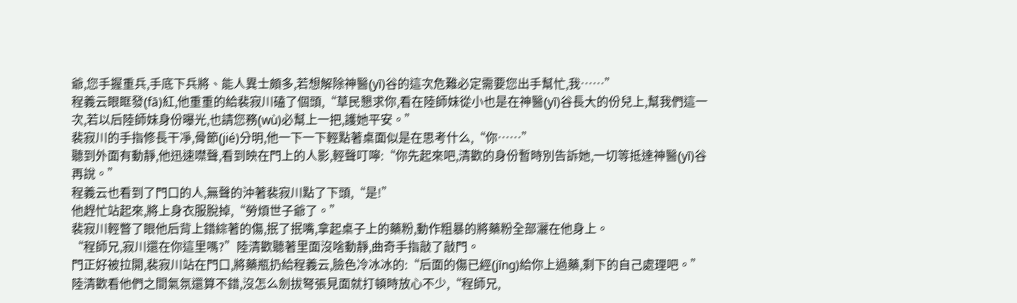爺,您手握重兵,手底下兵將、能人異士頗多,若想解除神醫(yī)谷的這次危難必定需要您出手幫忙,我……”
程義云眼眶發(fā)紅,他重重的給裴寂川磕了個頭,“草民懇求你,看在陸師妹從小也是在神醫(yī)谷長大的份兒上,幫我們這一次,若以后陸師妹身份曝光,也請您務(wù)必幫上一把,護她平安。”
裴寂川的手指修長干凈,骨節(jié)分明,他一下一下輕點著桌面似是在思考什么,“你……”
聽到外面有動靜,他迅速噤聲,看到映在門上的人影,輕聲叮嚀:“你先起來吧,清歡的身份暫時別告訴她,一切等抵達神醫(yī)谷再說。”
程義云也看到了門口的人,無聲的沖著裴寂川點了下頭,“是!”
他趕忙站起來,將上身衣服脫掉,“勞煩世子爺了。”
裴寂川輕瞥了眼他后背上錯綜著的傷,抿了抿嘴,拿起桌子上的藥粉,動作粗暴的將藥粉全部灑在他身上。
“程師兄,寂川還在你這里嗎?”陸清歡聽著里面沒啥動靜,曲奇手指敲了敲門。
門正好被拉開,裴寂川站在門口,將藥瓶扔給程義云,臉色冷冰冰的:“后面的傷已經(jīng)給你上過藥,剩下的自己處理吧。”
陸清歡看他們之間氣氛還算不錯,沒怎么劍拔弩張見面就打頓時放心不少,“程師兄,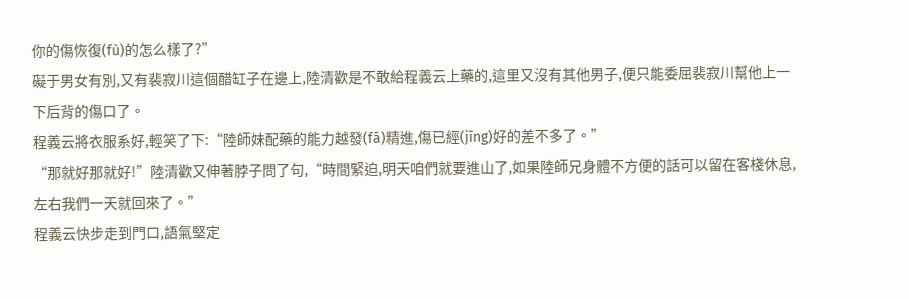你的傷恢復(fù)的怎么樣了?”
礙于男女有別,又有裴寂川這個醋缸子在邊上,陸清歡是不敢給程義云上藥的,這里又沒有其他男子,便只能委屈裴寂川幫他上一下后背的傷口了。
程義云將衣服系好,輕笑了下:“陸師妹配藥的能力越發(fā)精進,傷已經(jīng)好的差不多了。”
“那就好那就好!”陸清歡又伸著脖子問了句,“時間緊迫,明天咱們就要進山了,如果陸師兄身體不方便的話可以留在客棧休息,左右我們一天就回來了。”
程義云快步走到門口,語氣堅定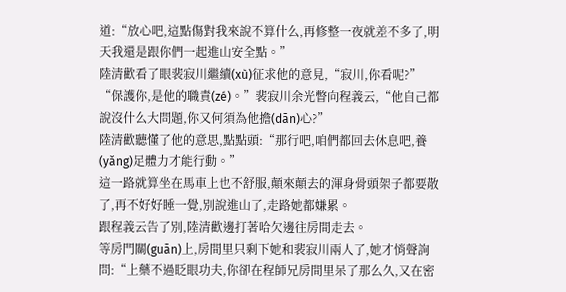道:“放心吧,這點傷對我來說不算什么,再修整一夜就差不多了,明天我還是跟你們一起進山安全點。”
陸清歡看了眼裴寂川繼續(xù)征求他的意見,“寂川,你看呢?”
“保護你,是他的職責(zé)。”裴寂川余光瞥向程義云,“他自己都說沒什么大問題,你又何須為他擔(dān)心?”
陸清歡聽懂了他的意思,點點頭:“那行吧,咱們都回去休息吧,養(yǎng)足體力才能行動。”
這一路就算坐在馬車上也不舒服,顛來顛去的渾身骨頭架子都要散了,再不好好睡一覺,別說進山了,走路她都嫌累。
跟程義云告了別,陸清歡邊打著哈欠邊往房間走去。
等房門關(guān)上,房間里只剩下她和裴寂川兩人了,她才悄聲詢問:“上藥不過眨眼功夫,你卻在程師兄房間里呆了那么久,又在密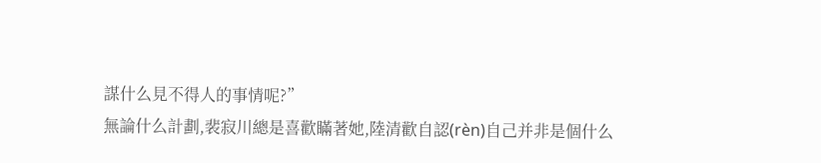謀什么見不得人的事情呢?”
無論什么計劃,裴寂川總是喜歡瞞著她,陸清歡自認(rèn)自己并非是個什么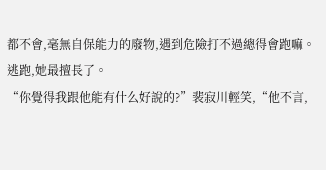都不會,毫無自保能力的廢物,遇到危險打不過總得會跑嘛。
逃跑,她最擅長了。
“你覺得我跟他能有什么好說的?”裴寂川輕笑,“他不言,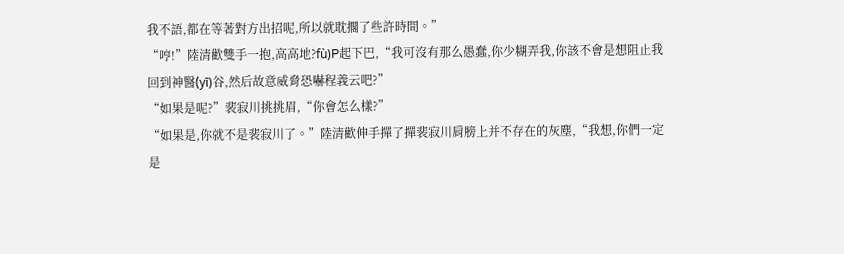我不語,都在等著對方出招呢,所以就耽擱了些許時間。”
“哼!”陸清歡雙手一抱,高高地?fù)P起下巴,“我可沒有那么愚蠢,你少糊弄我,你該不會是想阻止我回到神醫(yī)谷,然后故意威脅恐嚇程義云吧?”
“如果是呢?”裴寂川挑挑眉,“你會怎么樣?”
“如果是,你就不是裴寂川了。”陸清歡伸手撣了撣裴寂川肩膀上并不存在的灰塵,“我想,你們一定是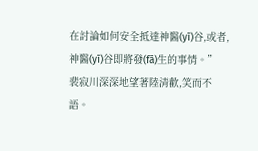在討論如何安全抵達神醫(yī)谷,或者,神醫(yī)谷即將發(fā)生的事情。”
裴寂川深深地望著陸清歡,笑而不語。